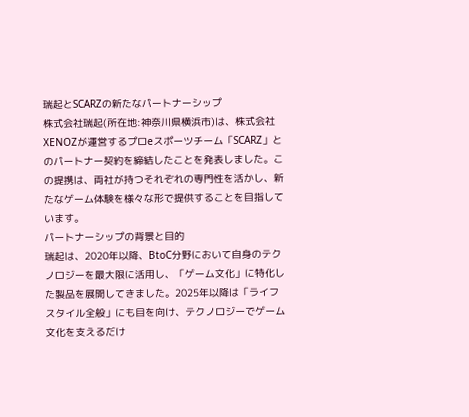瑞起とSCARZの新たなパートナーシップ
株式会社瑞起(所在地:神奈川県横浜市)は、株式会社XENOZが運営するプロeスポーツチーム「SCARZ」とのパートナー契約を締結したことを発表しました。この提携は、両社が持つそれぞれの専門性を活かし、新たなゲーム体験を様々な形で提供することを目指しています。
パートナーシップの背景と目的
瑞起は、2020年以降、BtoC分野において自身のテクノロジーを最大限に活用し、「ゲーム文化」に特化した製品を展開してきました。2025年以降は「ライフスタイル全般」にも目を向け、テクノロジーでゲーム文化を支えるだけ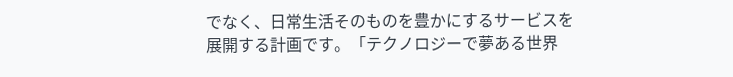でなく、日常生活そのものを豊かにするサービスを展開する計画です。「テクノロジーで夢ある世界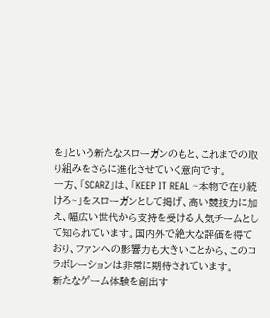を」という新たなスローガンのもと、これまでの取り組みをさらに進化させていく意向です。
一方、「SCARZ」は、「KEEP IT REAL ~本物で在り続けろ~」をスローガンとして掲げ、高い競技力に加え、幅広い世代から支持を受ける人気チームとして知られています。国内外で絶大な評価を得ており、ファンへの影響力も大きいことから、このコラボレーションは非常に期待されています。
新たなゲーム体験を創出す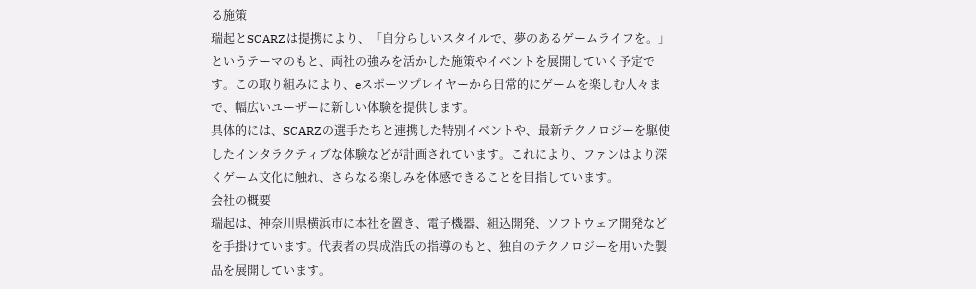る施策
瑞起とSCARZは提携により、「自分らしいスタイルで、夢のあるゲームライフを。」というテーマのもと、両社の強みを活かした施策やイベントを展開していく予定です。この取り組みにより、eスポーツプレイヤーから日常的にゲームを楽しむ人々まで、幅広いユーザーに新しい体験を提供します。
具体的には、SCARZの選手たちと連携した特別イベントや、最新テクノロジーを駆使したインタラクティブな体験などが計画されています。これにより、ファンはより深くゲーム文化に触れ、さらなる楽しみを体感できることを目指しています。
会社の概要
瑞起は、神奈川県横浜市に本社を置き、電子機器、組込開発、ソフトウェア開発などを手掛けています。代表者の呉成浩氏の指導のもと、独自のテクノロジーを用いた製品を展開しています。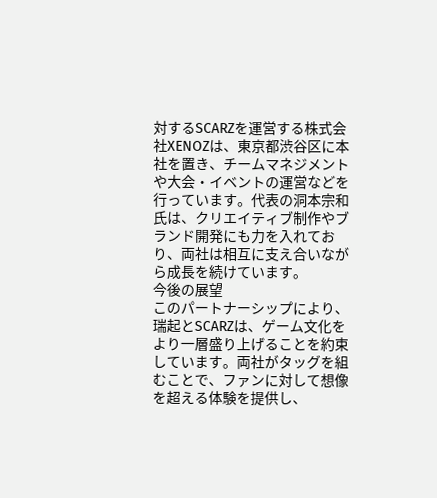対するSCARZを運営する株式会社XENOZは、東京都渋谷区に本社を置き、チームマネジメントや大会・イベントの運営などを行っています。代表の洞本宗和氏は、クリエイティブ制作やブランド開発にも力を入れており、両社は相互に支え合いながら成長を続けています。
今後の展望
このパートナーシップにより、瑞起とSCARZは、ゲーム文化をより一層盛り上げることを約束しています。両社がタッグを組むことで、ファンに対して想像を超える体験を提供し、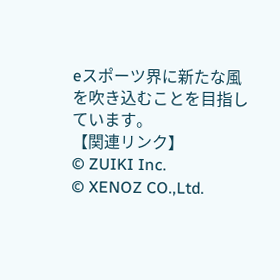eスポーツ界に新たな風を吹き込むことを目指しています。
【関連リンク】
© ZUIKI Inc.
© XENOZ CO.,Ltd.